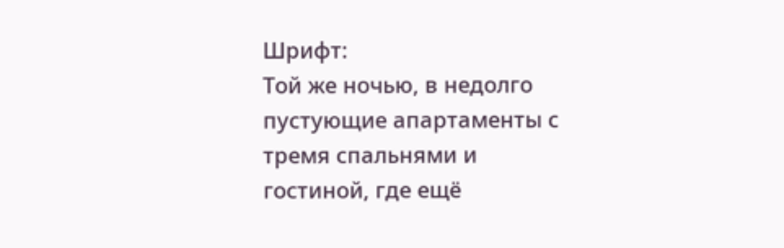Шрифт:
Той же ночью, в недолго пустующие апартаменты с тремя спальнями и гостиной, где ещё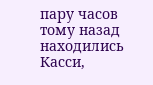пару часов тому назад находились Касси,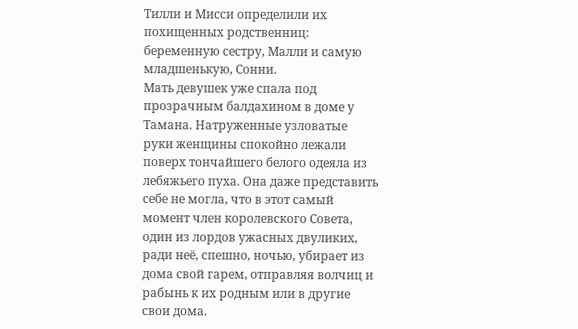Тилли и Мисси определили их похищенных родственниц: беременную сестру, Малли и самую младшенькую, Сонни.
Мать девушек уже спала под прозрачным балдахином в доме у Тамана. Натруженные узловатые руки женщины спокойно лежали поверх тончайшего белого одеяла из лебяжьего пуха. Она даже представить себе не могла, что в этот самый момент член королевского Совета, один из лордов ужасных двуликих, ради неё, спешно, ночью, убирает из дома свой гарем, отправляя волчиц и рабынь к их родным или в другие свои дома.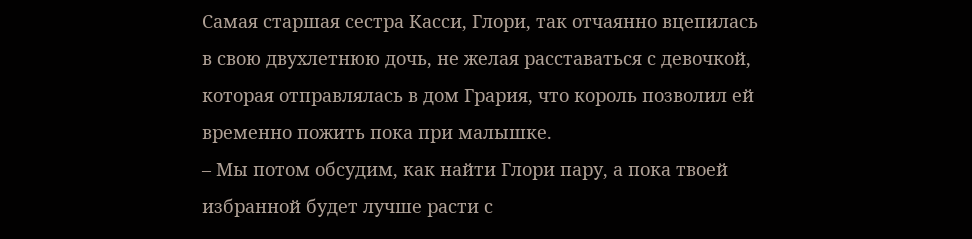Самая старшая сестра Касси, Глори, так отчаянно вцепилась в свою двухлетнюю дочь, не желая расставаться с девочкой, которая отправлялась в дом Грария, что король позволил ей временно пожить пока при малышке.
– Мы потом обсудим, как найти Глори пару, а пока твоей избранной будет лучше расти с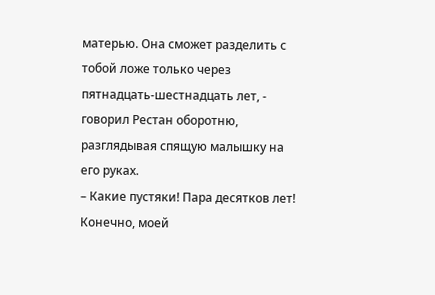матерью. Она сможет разделить с тобой ложе только через пятнадцать-шестнадцать лет, - говорил Рестан оборотню, разглядывая спящую малышку на его руках.
– Какие пустяки! Пара десятков лет! Конечно, моей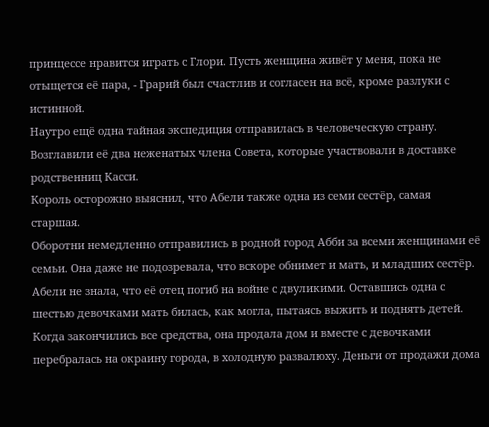принцессе нравится играть с Глори. Пусть женщина живёт у меня, пока не отыщется её пара, - Грарий был счастлив и согласен на всё, кроме разлуки с истинной.
Наутро ещё одна тайная экспедиция отправилась в человеческую страну. Возглавили её два неженатых члена Совета, которые участвовали в доставке родственниц Касси.
Король осторожно выяснил, что Абели также одна из семи сестёр, самая старшая.
Оборотни немедленно отправились в родной город Абби за всеми женщинами её семьи. Она даже не подозревала, что вскоре обнимет и мать, и младших сестёр. Абели не знала, что её отец погиб на войне с двуликими. Оставшись одна с шестью девочками мать билась, как могла, пытаясь выжить и поднять детей. Когда закончились все средства, она продала дом и вместе с девочками перебралась на окраину города, в холодную развалюху. Деньги от продажи дома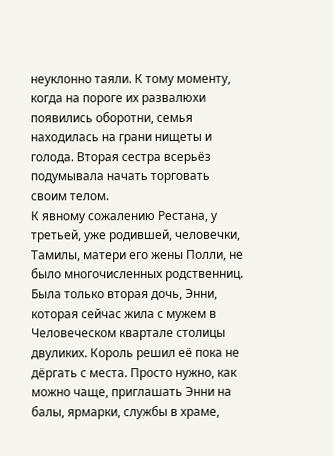неуклонно таяли. К тому моменту, когда на пороге их развалюхи появились оборотни, семья находилась на грани нищеты и голода. Вторая сестра всерьёз подумывала начать торговать своим телом.
К явному сожалению Рестана, у третьей, уже родившей, человечки, Тамилы, матери его жены Полли, не было многочисленных родственниц. Была только вторая дочь, Энни, которая сейчас жила с мужем в Человеческом квартале столицы двуликих. Король решил её пока не дёргать с места. Просто нужно, как можно чаще, приглашать Энни на балы, ярмарки, службы в храме,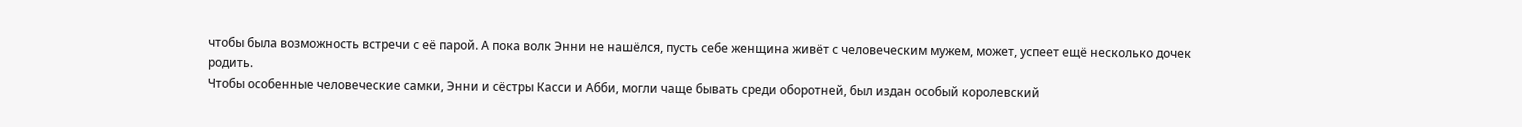чтобы была возможность встречи с её парой. А пока волк Энни не нашёлся, пусть себе женщина живёт с человеческим мужем, может, успеет ещё несколько дочек родить.
Чтобы особенные человеческие самки, Энни и сёстры Касси и Абби, могли чаще бывать среди оборотней, был издан особый королевский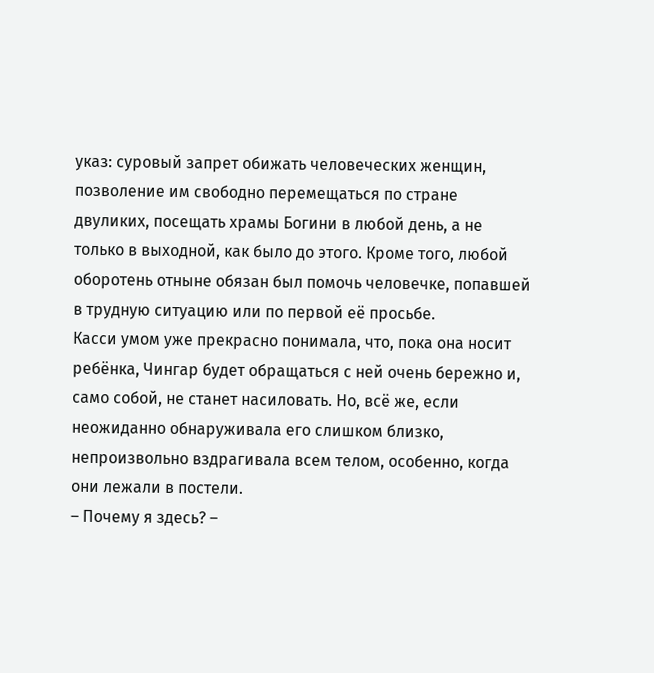указ: суровый запрет обижать человеческих женщин, позволение им свободно перемещаться по стране двуликих, посещать храмы Богини в любой день, а не только в выходной, как было до этого. Кроме того, любой оборотень отныне обязан был помочь человечке, попавшей в трудную ситуацию или по первой её просьбе.
Касси умом уже прекрасно понимала, что, пока она носит ребёнка, Чингар будет обращаться с ней очень бережно и, само собой, не станет насиловать. Но, всё же, если неожиданно обнаруживала его слишком близко, непроизвольно вздрагивала всем телом, особенно, когда они лежали в постели.
– Почему я здесь? –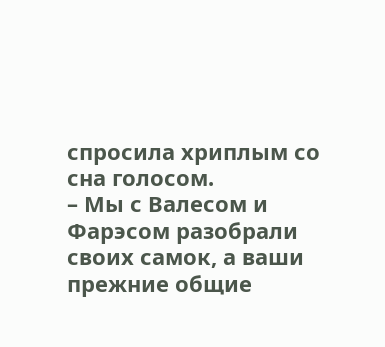спросила хриплым со сна голосом.
– Мы с Валесом и Фарэсом разобрали своих самок, а ваши прежние общие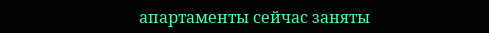апартаменты сейчас заняты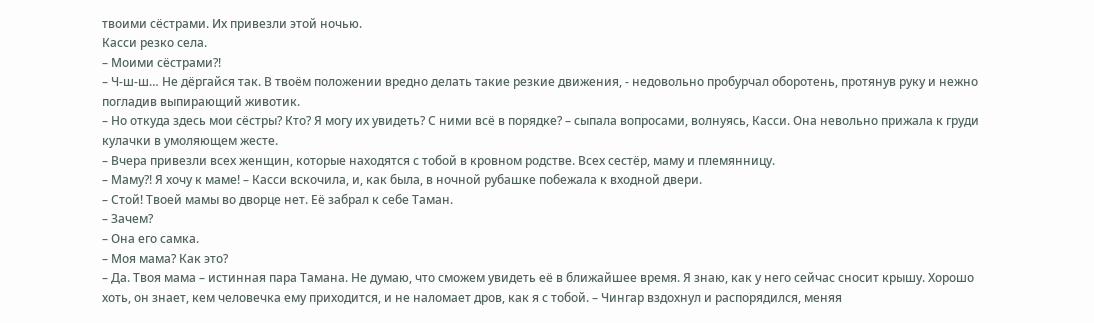твоими сёстрами. Их привезли этой ночью.
Касси резко села.
– Моими сёстрами?!
– Ч-ш-ш… Не дёргайся так. В твоём положении вредно делать такие резкие движения, - недовольно пробурчал оборотень, протянув руку и нежно погладив выпирающий животик.
– Но откуда здесь мои сёстры? Кто? Я могу их увидеть? С ними всё в порядке? – сыпала вопросами, волнуясь, Касси. Она невольно прижала к груди кулачки в умоляющем жесте.
– Вчера привезли всех женщин, которые находятся с тобой в кровном родстве. Всех сестёр, маму и племянницу.
– Маму?! Я хочу к маме! – Касси вскочила, и, как была, в ночной рубашке побежала к входной двери.
– Стой! Твоей мамы во дворце нет. Её забрал к себе Таман.
– Зачем?
– Она его самка.
– Моя мама? Как это?
– Да. Твоя мама – истинная пара Тамана. Не думаю, что сможем увидеть её в ближайшее время. Я знаю, как у него сейчас сносит крышу. Хорошо хоть, он знает, кем человечка ему приходится, и не наломает дров, как я с тобой. – Чингар вздохнул и распорядился, меняя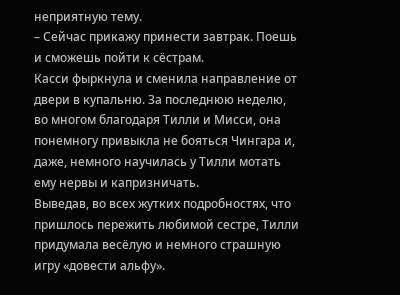неприятную тему.
– Сейчас прикажу принести завтрак. Поешь и сможешь пойти к сёстрам.
Касси фыркнула и сменила направление от двери в купальню. За последнюю неделю, во многом благодаря Тилли и Мисси, она понемногу привыкла не бояться Чингара и, даже, немного научилась у Тилли мотать ему нервы и капризничать.
Выведав, во всех жутких подробностях, что пришлось пережить любимой сестре, Тилли придумала весёлую и немного страшную игру «довести альфу».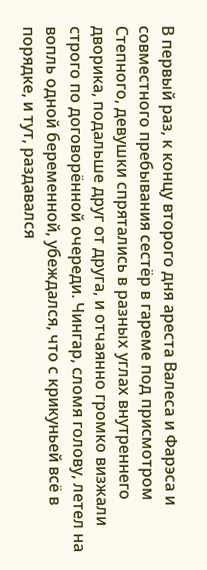В первый раз, к концу второго дня ареста Валеса и Фарэса и совместного пребывания сестёр в гареме под присмотром Степного, девушки спрятались в разных углах внутреннего дворика, подальше друг от друга, и отчаянно громко визжали строго по договорённой очереди. Чингар, сломя голову, летел на вопль одной беременной, убеждался, что с крикуньей всё в порядке, и тут, раздавался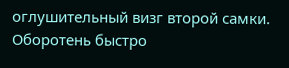оглушительный визг второй самки. Оборотень быстро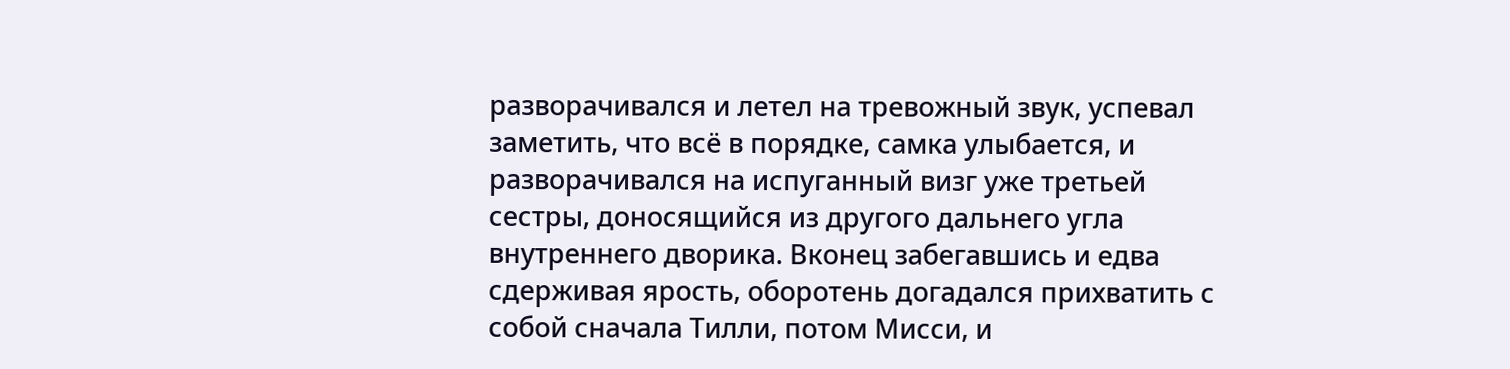разворачивался и летел на тревожный звук, успевал заметить, что всё в порядке, самка улыбается, и разворачивался на испуганный визг уже третьей сестры, доносящийся из другого дальнего угла внутреннего дворика. Вконец забегавшись и едва сдерживая ярость, оборотень догадался прихватить с собой сначала Тилли, потом Мисси, и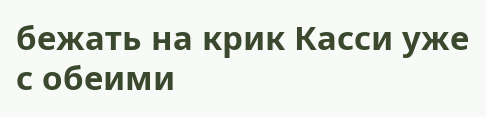бежать на крик Касси уже с обеими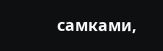самками,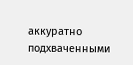аккуратно подхваченными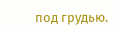под грудью.